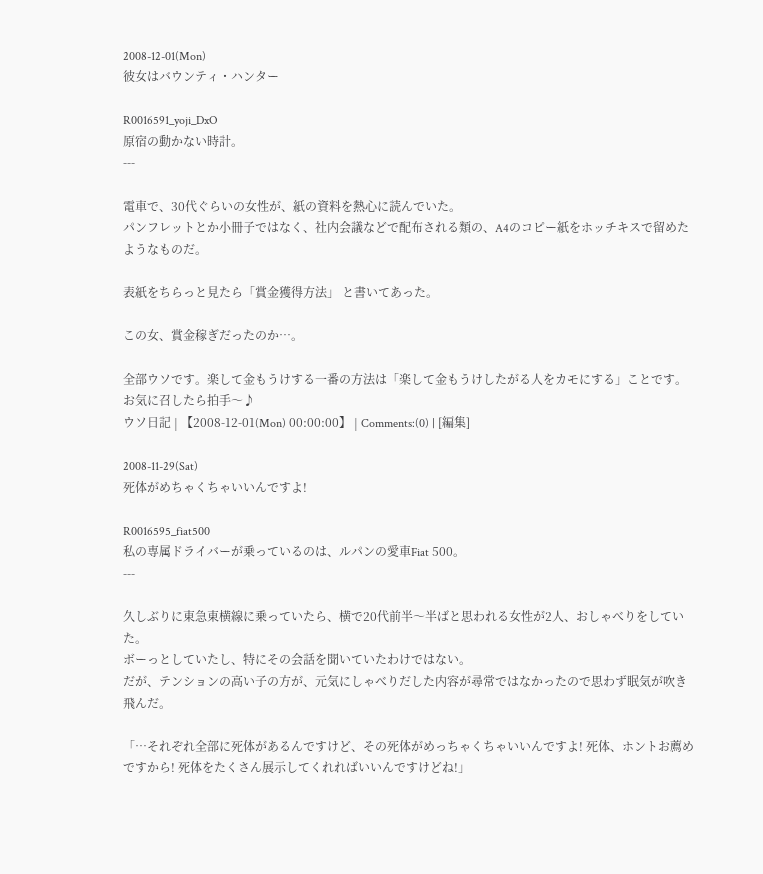2008-12-01(Mon)
彼女はバウンティ・ハンター

R0016591_yoji_DxO
原宿の動かない時計。
---

電車で、30代ぐらいの女性が、紙の資料を熱心に読んでいた。
パンフレットとか小冊子ではなく、社内会議などで配布される類の、A4のコピー紙をホッチキスで留めたようなものだ。

表紙をちらっと見たら「賞金獲得方法」 と書いてあった。

この女、賞金稼ぎだったのか…。

全部ウソです。楽して金もうけする一番の方法は「楽して金もうけしたがる人をカモにする」ことです。
お気に召したら拍手〜♪
ウソ日記 | 【2008-12-01(Mon) 00:00:00】 | Comments:(0) | [編集]

2008-11-29(Sat)
死体がめちゃくちゃいいんですよ!

R0016595_fiat500
私の専属ドライバーが乗っているのは、ルパンの愛車Fiat 500。
---

久しぶりに東急東横線に乗っていたら、横で20代前半〜半ばと思われる女性が2人、おしゃべりをしていた。
ボーっとしていたし、特にその会話を聞いていたわけではない。
だが、テンションの高い子の方が、元気にしゃべりだした内容が尋常ではなかったので思わず眠気が吹き飛んだ。

「…それぞれ全部に死体があるんですけど、その死体がめっちゃくちゃいいんですよ! 死体、ホントお薦めですから! 死体をたくさん展示してくれればいいんですけどね!」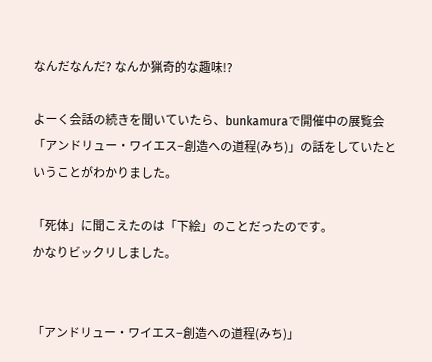なんだなんだ? なんか猟奇的な趣味!?

よーく会話の続きを聞いていたら、bunkamuraで開催中の展覧会「アンドリュー・ワイエス−創造への道程(みち)」の話をしていたということがわかりました。

「死体」に聞こえたのは「下絵」のことだったのです。
かなりビックリしました。


「アンドリュー・ワイエス−創造への道程(みち)」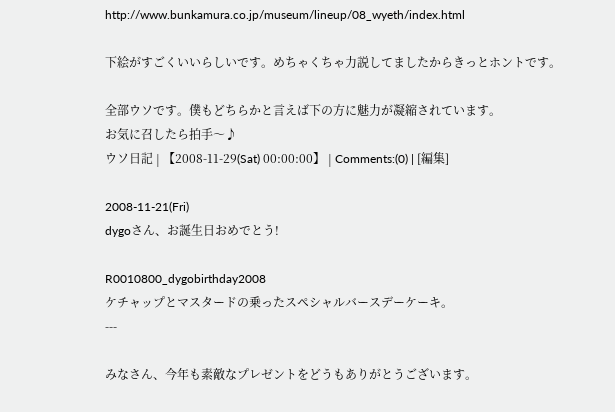http://www.bunkamura.co.jp/museum/lineup/08_wyeth/index.html

下絵がすごくいいらしいです。めちゃくちゃ力説してましたからきっとホントです。

全部ウソです。僕もどちらかと言えば下の方に魅力が凝縮されています。
お気に召したら拍手〜♪
ウソ日記 | 【2008-11-29(Sat) 00:00:00】 | Comments:(0) | [編集]

2008-11-21(Fri)
dygoさん、お誕生日おめでとう!

R0010800_dygobirthday2008
ケチャップとマスタードの乗ったスペシャルバースデーケーキ。
---

みなさん、今年も素敵なプレゼントをどうもありがとうございます。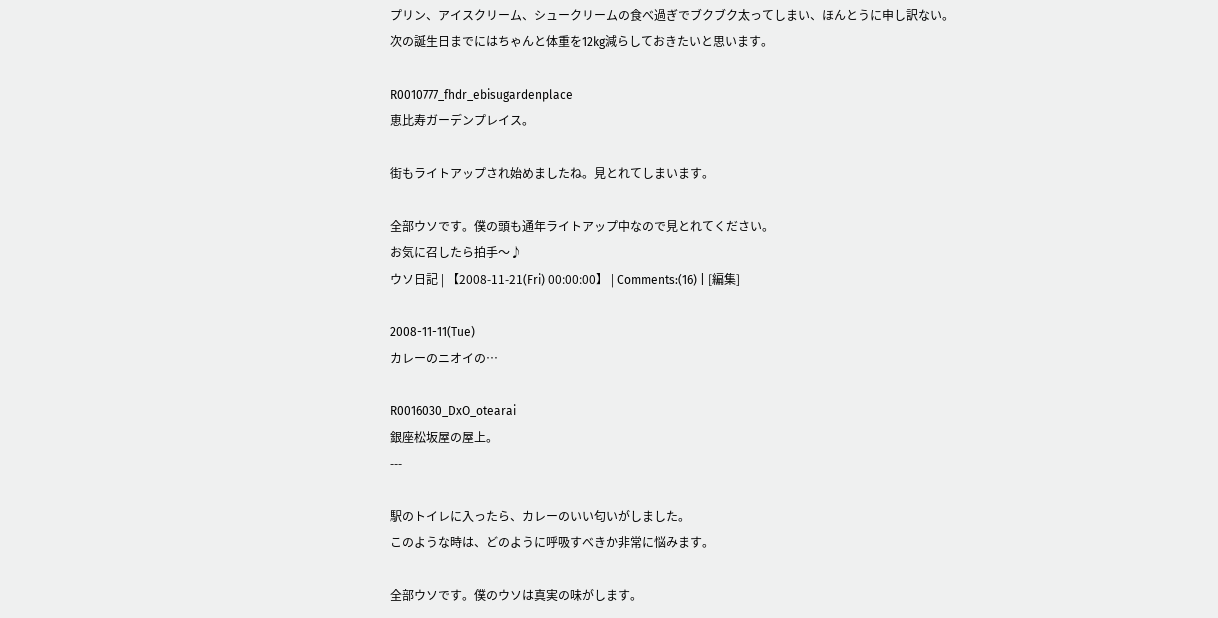プリン、アイスクリーム、シュークリームの食べ過ぎでブクブク太ってしまい、ほんとうに申し訳ない。
次の誕生日までにはちゃんと体重を12kg減らしておきたいと思います。

R0010777_fhdr_ebisugardenplace
恵比寿ガーデンプレイス。

街もライトアップされ始めましたね。見とれてしまいます。

全部ウソです。僕の頭も通年ライトアップ中なので見とれてください。
お気に召したら拍手〜♪
ウソ日記 | 【2008-11-21(Fri) 00:00:00】 | Comments:(16) | [編集]

2008-11-11(Tue)
カレーのニオイの…

R0016030_DxO_otearai
銀座松坂屋の屋上。
---

駅のトイレに入ったら、カレーのいい匂いがしました。
このような時は、どのように呼吸すべきか非常に悩みます。

全部ウソです。僕のウソは真実の味がします。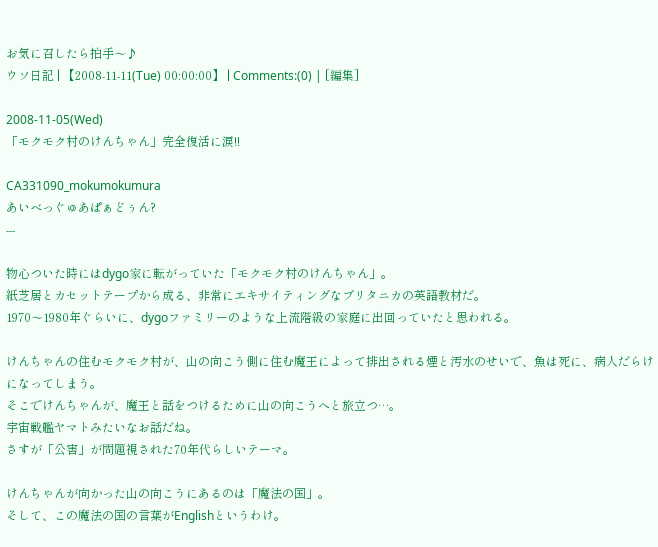お気に召したら拍手〜♪
ウソ日記 | 【2008-11-11(Tue) 00:00:00】 | Comments:(0) | [編集]

2008-11-05(Wed)
「モクモク村のけんちゃん」完全復活に涙!!

CA331090_mokumokumura
あいべっぐゅあぱぁどぅん?
---

物心ついた時にはdygo家に転がっていた「モクモク村のけんちゃん」。
紙芝居とカセットテープから成る、非常にエキサイティングなブリタニカの英語教材だ。
1970〜1980年ぐらいに、dygoファミリーのような上流階級の家庭に出回っていたと思われる。

けんちゃんの住むモクモク村が、山の向こう側に住む魔王によって排出される煙と汚水のせいで、魚は死に、病人だらけになってしまう。
そこでけんちゃんが、魔王と話をつけるために山の向こうへと旅立つ…。
宇宙戦艦ヤマトみたいなお話だね。
さすが「公害」が問題視された70年代らしいテーマ。

けんちゃんが向かった山の向こうにあるのは「魔法の国」。
そして、この魔法の国の言葉がEnglishというわけ。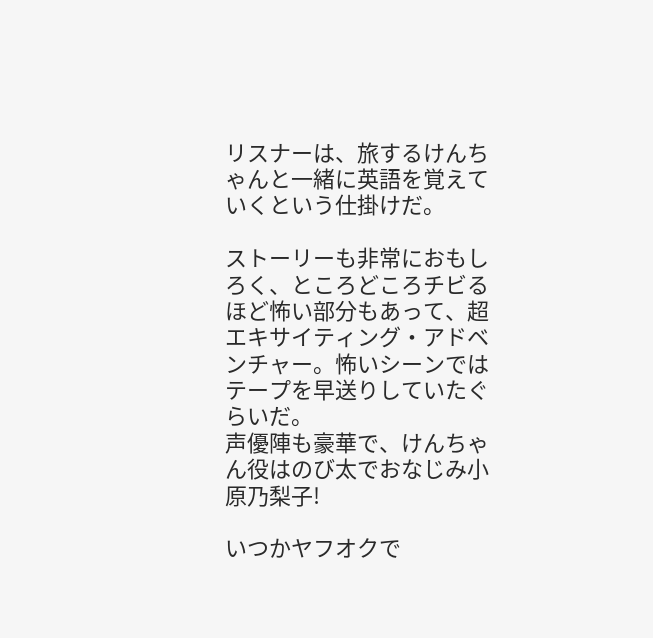リスナーは、旅するけんちゃんと一緒に英語を覚えていくという仕掛けだ。

ストーリーも非常におもしろく、ところどころチビるほど怖い部分もあって、超エキサイティング・アドベンチャー。怖いシーンではテープを早送りしていたぐらいだ。
声優陣も豪華で、けんちゃん役はのび太でおなじみ小原乃梨子!

いつかヤフオクで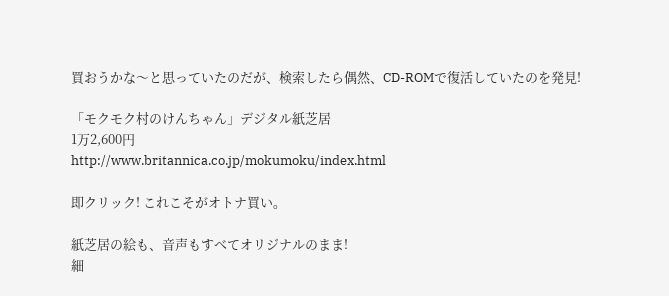買おうかな〜と思っていたのだが、検索したら偶然、CD-ROMで復活していたのを発見!

「モクモク村のけんちゃん」デジタル紙芝居
1万2,600円
http://www.britannica.co.jp/mokumoku/index.html

即クリック! これこそがオトナ買い。

紙芝居の絵も、音声もすべてオリジナルのまま!
細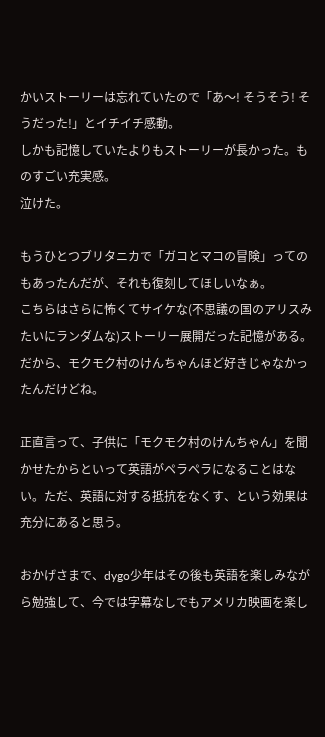かいストーリーは忘れていたので「あ〜! そうそう! そうだった!」とイチイチ感動。
しかも記憶していたよりもストーリーが長かった。ものすごい充実感。
泣けた。

もうひとつブリタニカで「ガコとマコの冒険」ってのもあったんだが、それも復刻してほしいなぁ。
こちらはさらに怖くてサイケな(不思議の国のアリスみたいにランダムな)ストーリー展開だった記憶がある。だから、モクモク村のけんちゃんほど好きじゃなかったんだけどね。

正直言って、子供に「モクモク村のけんちゃん」を聞かせたからといって英語がペラペラになることはない。ただ、英語に対する抵抗をなくす、という効果は充分にあると思う。

おかげさまで、dygo少年はその後も英語を楽しみながら勉強して、今では字幕なしでもアメリカ映画を楽し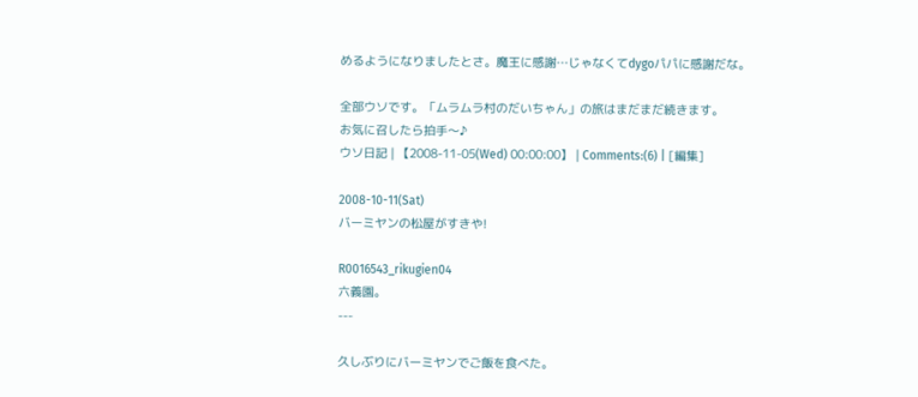めるようになりましたとさ。魔王に感謝…じゃなくてdygoパパに感謝だな。

全部ウソです。「ムラムラ村のだいちゃん」の旅はまだまだ続きます。
お気に召したら拍手〜♪
ウソ日記 | 【2008-11-05(Wed) 00:00:00】 | Comments:(6) | [編集]

2008-10-11(Sat)
バーミヤンの松屋がすきや!

R0016543_rikugien04
六義園。
---

久しぶりにバーミヤンでご飯を食べた。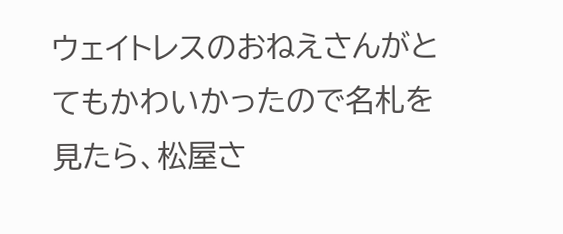ウェイトレスのおねえさんがとてもかわいかったので名札を見たら、松屋さ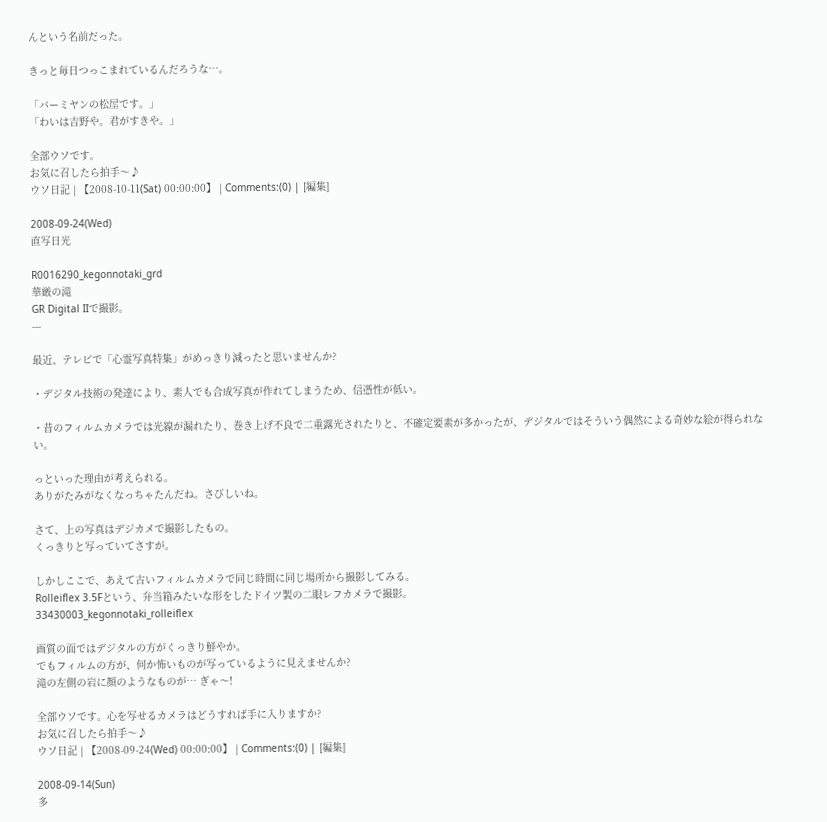んという名前だった。

きっと毎日つっこまれているんだろうな…。

「バーミヤンの松屋です。」
「わいは吉野や。君がすきや。」

全部ウソです。
お気に召したら拍手〜♪
ウソ日記 | 【2008-10-11(Sat) 00:00:00】 | Comments:(0) | [編集]

2008-09-24(Wed)
直写日光

R0016290_kegonnotaki_grd
華厳の滝
GR Digital IIで撮影。
---

最近、テレビで「心霊写真特集」がめっきり減ったと思いませんか?

・デジタル技術の発達により、素人でも合成写真が作れてしまうため、信憑性が低い。

・昔のフィルムカメラでは光線が漏れたり、巻き上げ不良で二重露光されたりと、不確定要素が多かったが、デジタルではそういう偶然による奇妙な絵が得られない。

っといった理由が考えられる。
ありがたみがなくなっちゃたんだね。さびしいね。

さて、上の写真はデジカメで撮影したもの。
くっきりと写っていてさすが。

しかしここで、あえて古いフィルムカメラで同じ時間に同じ場所から撮影してみる。
Rolleiflex 3.5Fという、弁当箱みたいな形をしたドイツ製の二眼レフカメラで撮影。
33430003_kegonnotaki_rolleiflex

画質の面ではデジタルの方がくっきり鮮やか。
でもフィルムの方が、何か怖いものが写っているように見えませんか?
滝の左側の岩に顔のようなものが… ぎゃ〜!

全部ウソです。心を写せるカメラはどうすれば手に入りますか?
お気に召したら拍手〜♪
ウソ日記 | 【2008-09-24(Wed) 00:00:00】 | Comments:(0) | [編集]

2008-09-14(Sun)
多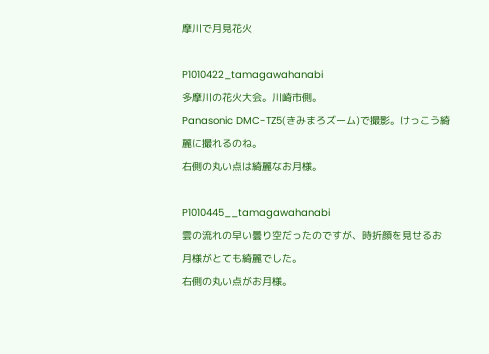摩川で月見花火

P1010422_tamagawahanabi
多摩川の花火大会。川崎市側。
Panasonic DMC-TZ5(きみまろズーム)で撮影。けっこう綺麗に撮れるのね。
右側の丸い点は綺麗なお月様。

P1010445__tamagawahanabi
雲の流れの早い曇り空だったのですが、時折顔を見せるお月様がとても綺麗でした。
右側の丸い点がお月様。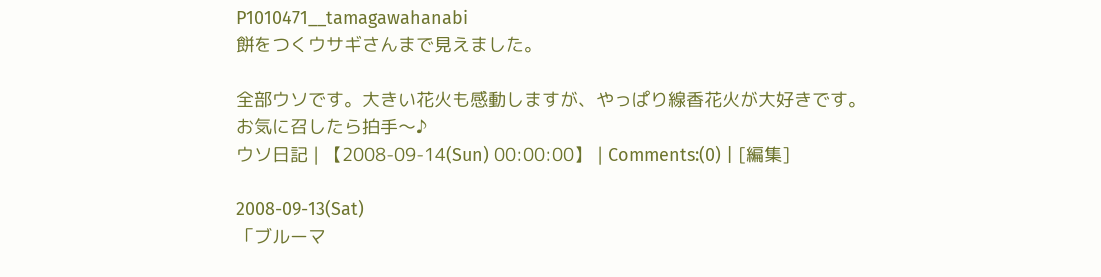P1010471__tamagawahanabi
餅をつくウサギさんまで見えました。

全部ウソです。大きい花火も感動しますが、やっぱり線香花火が大好きです。
お気に召したら拍手〜♪
ウソ日記 | 【2008-09-14(Sun) 00:00:00】 | Comments:(0) | [編集]

2008-09-13(Sat)
「ブルーマ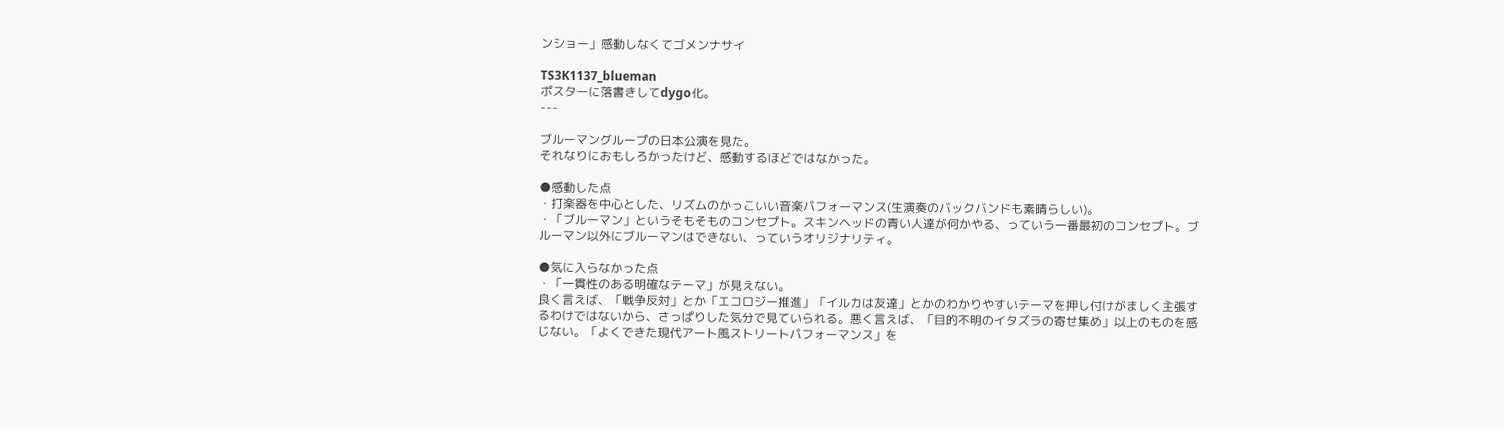ンショー」感動しなくてゴメンナサイ

TS3K1137_blueman
ポスターに落書きしてdygo化。
---

ブルーマングループの日本公演を見た。
それなりにおもしろかったけど、感動するほどではなかった。

●感動した点
・打楽器を中心とした、リズムのかっこいい音楽パフォーマンス(生演奏のバックバンドも素晴らしい)。
・「ブルーマン」というそもそものコンセプト。スキンヘッドの青い人達が何かやる、っていう一番最初のコンセプト。ブルーマン以外にブルーマンはできない、っていうオリジナリティ。

●気に入らなかった点
・「一貫性のある明確なテーマ」が見えない。
良く言えば、「戦争反対」とか「エコロジー推進」「イルカは友達」とかのわかりやすいテーマを押し付けがましく主張するわけではないから、さっぱりした気分で見ていられる。悪く言えば、「目的不明のイタズラの寄せ集め」以上のものを感じない。「よくできた現代アート風ストリートパフォーマンス」を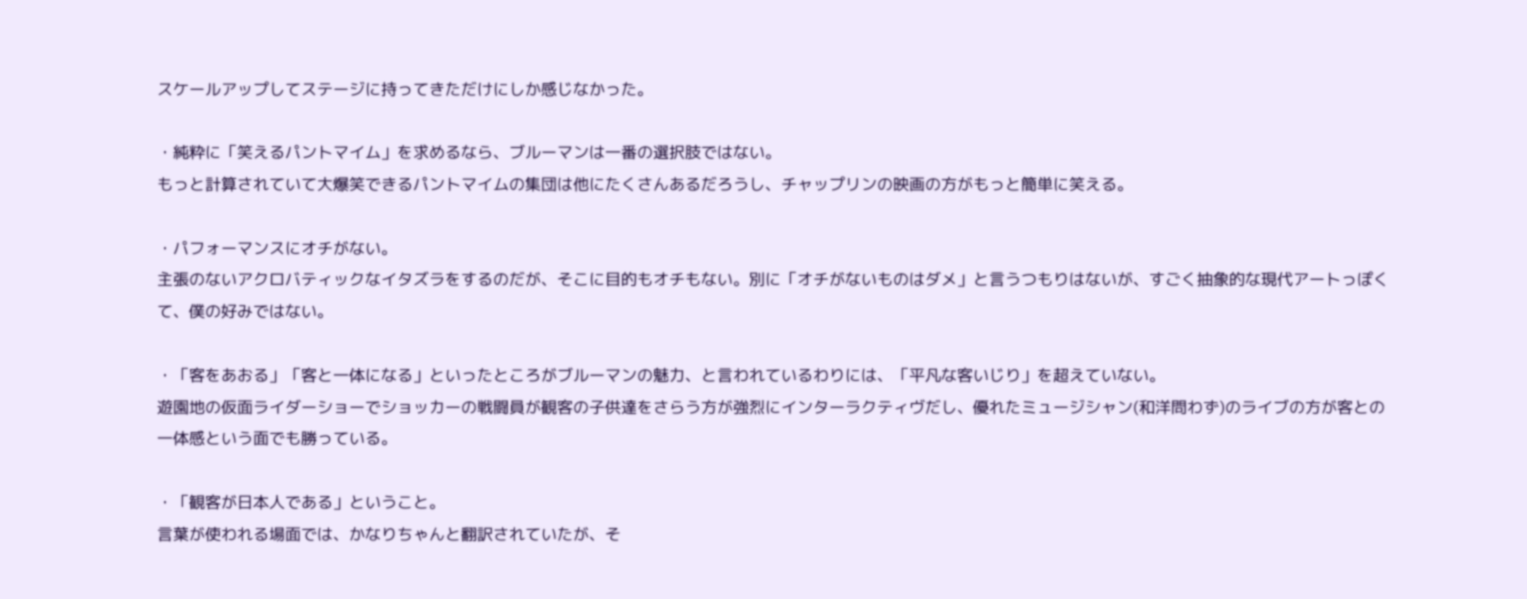スケールアップしてステージに持ってきただけにしか感じなかった。

・純粋に「笑えるパントマイム」を求めるなら、ブルーマンは一番の選択肢ではない。
もっと計算されていて大爆笑できるパントマイムの集団は他にたくさんあるだろうし、チャップリンの映画の方がもっと簡単に笑える。

・パフォーマンスにオチがない。
主張のないアクロバティックなイタズラをするのだが、そこに目的もオチもない。別に「オチがないものはダメ」と言うつもりはないが、すごく抽象的な現代アートっぽくて、僕の好みではない。

・「客をあおる」「客と一体になる」といったところがブルーマンの魅力、と言われているわりには、「平凡な客いじり」を超えていない。
遊園地の仮面ライダーショーでショッカーの戦闘員が観客の子供達をさらう方が強烈にインターラクティヴだし、優れたミュージシャン(和洋問わず)のライブの方が客との一体感という面でも勝っている。

・「観客が日本人である」ということ。
言葉が使われる場面では、かなりちゃんと翻訳されていたが、そ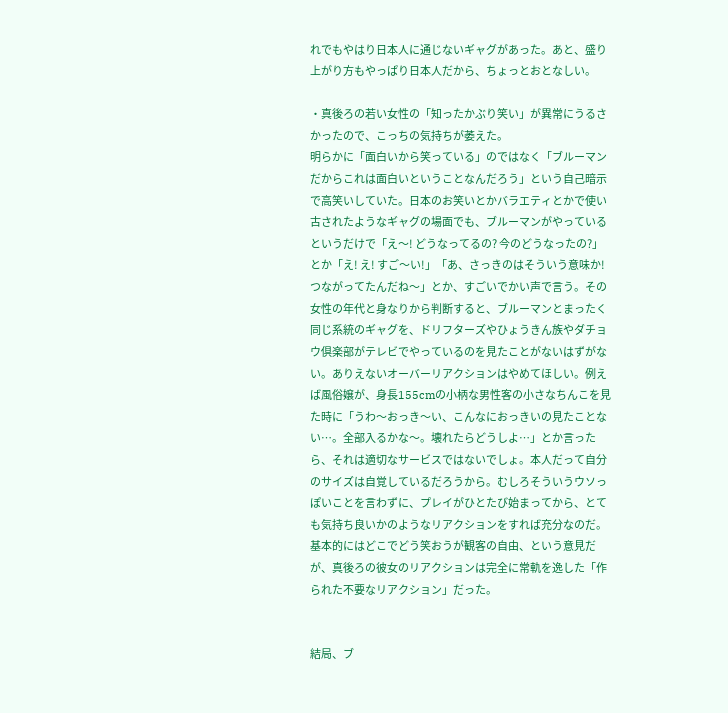れでもやはり日本人に通じないギャグがあった。あと、盛り上がり方もやっぱり日本人だから、ちょっとおとなしい。

・真後ろの若い女性の「知ったかぶり笑い」が異常にうるさかったので、こっちの気持ちが萎えた。
明らかに「面白いから笑っている」のではなく「ブルーマンだからこれは面白いということなんだろう」という自己暗示で高笑いしていた。日本のお笑いとかバラエティとかで使い古されたようなギャグの場面でも、ブルーマンがやっているというだけで「え〜! どうなってるの? 今のどうなったの?」とか「え! え! すご〜い!」「あ、さっきのはそういう意味か! つながってたんだね〜」とか、すごいでかい声で言う。その女性の年代と身なりから判断すると、ブルーマンとまったく同じ系統のギャグを、ドリフターズやひょうきん族やダチョウ倶楽部がテレビでやっているのを見たことがないはずがない。ありえないオーバーリアクションはやめてほしい。例えば風俗嬢が、身長155cmの小柄な男性客の小さなちんこを見た時に「うわ〜おっき〜い、こんなにおっきいの見たことない…。全部入るかな〜。壊れたらどうしよ…」とか言ったら、それは適切なサービスではないでしょ。本人だって自分のサイズは自覚しているだろうから。むしろそういうウソっぽいことを言わずに、プレイがひとたび始まってから、とても気持ち良いかのようなリアクションをすれば充分なのだ。
基本的にはどこでどう笑おうが観客の自由、という意見だが、真後ろの彼女のリアクションは完全に常軌を逸した「作られた不要なリアクション」だった。


結局、ブ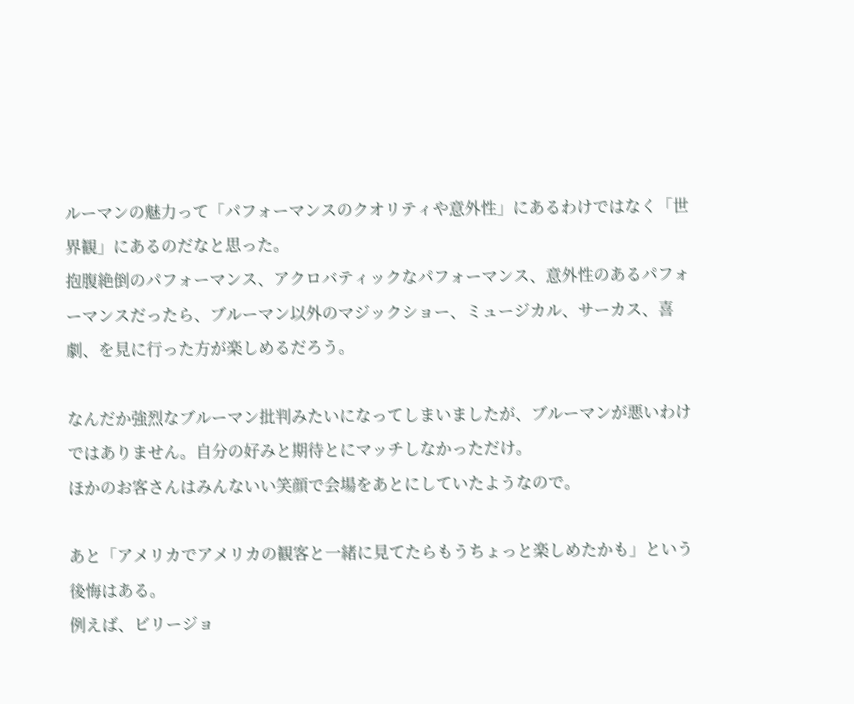ルーマンの魅力って「パフォーマンスのクオリティや意外性」にあるわけではなく「世界観」にあるのだなと思った。
抱腹絶倒のパフォーマンス、アクロバティックなパフォーマンス、意外性のあるパフォーマンスだったら、ブルーマン以外のマジックショー、ミュージカル、サーカス、喜劇、を見に行った方が楽しめるだろう。

なんだか強烈なブルーマン批判みたいになってしまいましたが、ブルーマンが悪いわけではありません。自分の好みと期待とにマッチしなかっただけ。
ほかのお客さんはみんないい笑顔で会場をあとにしていたようなので。

あと「アメリカでアメリカの観客と一緒に見てたらもうちょっと楽しめたかも」という後悔はある。
例えば、ビリージョ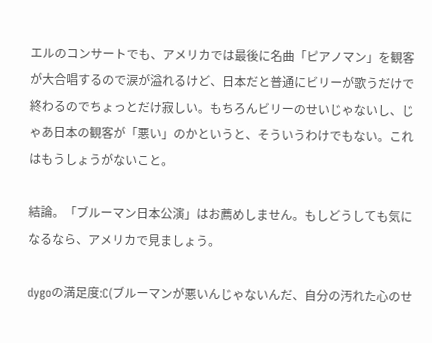エルのコンサートでも、アメリカでは最後に名曲「ピアノマン」を観客が大合唱するので涙が溢れるけど、日本だと普通にビリーが歌うだけで終わるのでちょっとだけ寂しい。もちろんビリーのせいじゃないし、じゃあ日本の観客が「悪い」のかというと、そういうわけでもない。これはもうしょうがないこと。

結論。「ブルーマン日本公演」はお薦めしません。もしどうしても気になるなら、アメリカで見ましょう。

dygoの満足度:C(ブルーマンが悪いんじゃないんだ、自分の汚れた心のせ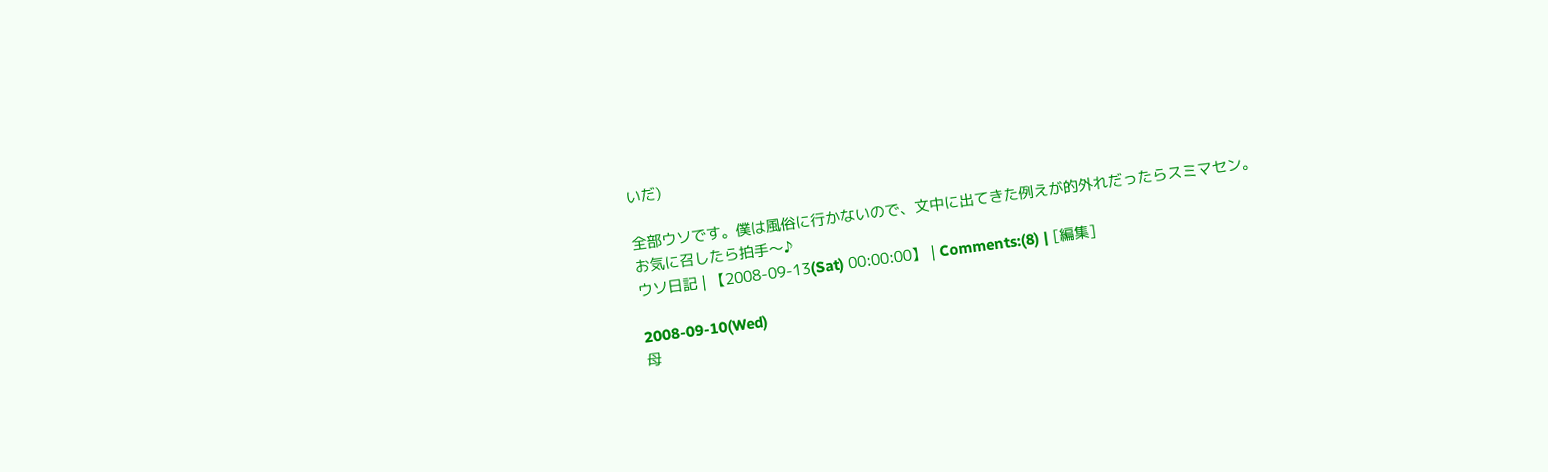いだ)

全部ウソです。僕は風俗に行かないので、文中に出てきた例えが的外れだったらスミマセン。
お気に召したら拍手〜♪
ウソ日記 | 【2008-09-13(Sat) 00:00:00】 | Comments:(8) | [編集]

2008-09-10(Wed)
母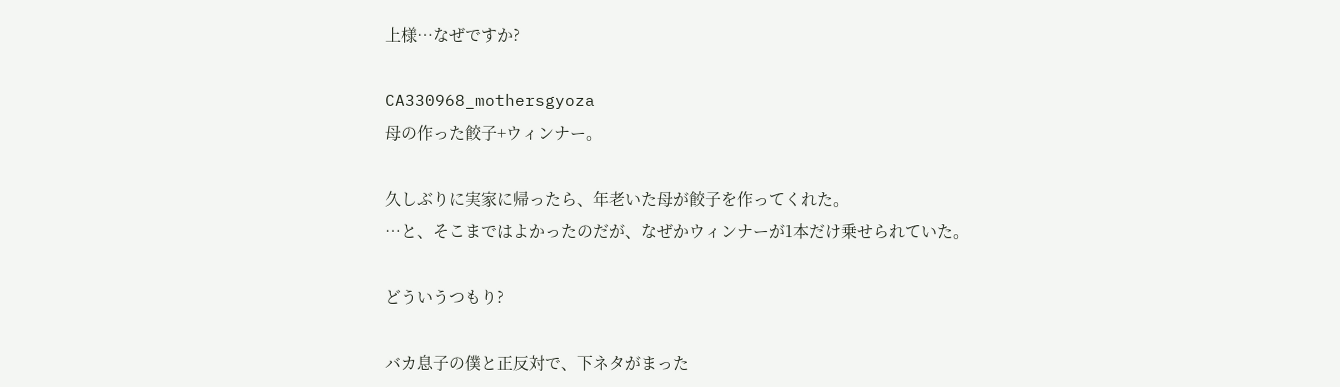上様…なぜですか?

CA330968_mothersgyoza
母の作った餃子+ウィンナー。

久しぶりに実家に帰ったら、年老いた母が餃子を作ってくれた。
…と、そこまではよかったのだが、なぜかウィンナーが1本だけ乗せられていた。

どういうつもり?

バカ息子の僕と正反対で、下ネタがまった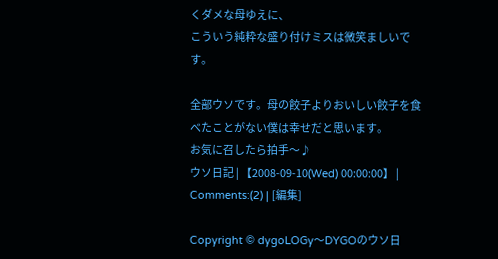くダメな母ゆえに、
こういう純粋な盛り付けミスは微笑ましいです。

全部ウソです。母の餃子よりおいしい餃子を食べたことがない僕は幸せだと思います。
お気に召したら拍手〜♪
ウソ日記 | 【2008-09-10(Wed) 00:00:00】 | Comments:(2) | [編集]

Copyright © dygoLOGy〜DYGOのウソ日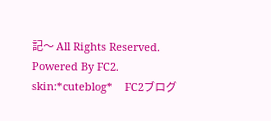記〜 All Rights Reserved. Powered By FC2.
skin:*cuteblog*    FC2ブログ